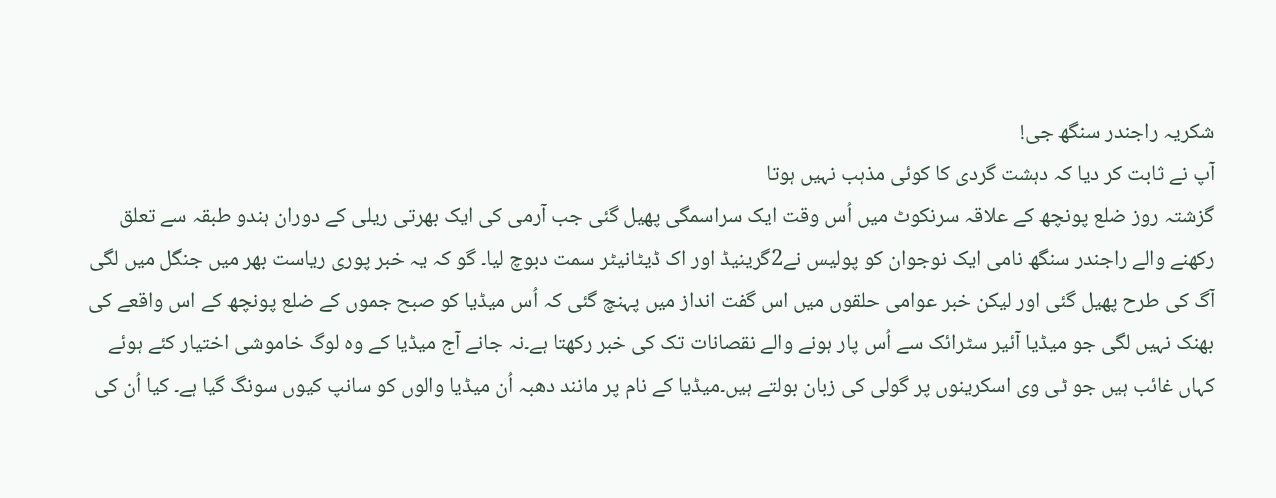شکریہ راجندر سنگھ جی!
آپ نے ثابت کر دیا کہ دہشت گردی کا کوئی مذہب نہیں ہوتا
گزشتہ روز ضلع پونچھ کے علاقہ سرنکوٹ میں اُس وقت ایک سراسمگی پھیل گئی جب آرمی کی ایک بھرتی ریلی کے دوران ہندو طبقہ سے تعلق رکھنے والے راجندر سنگھ نامی ایک نوجوان کو پولیس نے2گرینیڈ اور اک ڈیٹانیٹر سمت دبوچ لیا۔ گو کہ یہ خبر پوری ریاست بھر میں جنگل میں لگی آگ کی طرح پھیل گئی اور لیکن خبر عوامی حلقوں میں اس گفت انداز میں پہنچ گئی کہ اُس میڈیا کو صبح جموں کے ضلع پونچھ کے اس واقعے کی بھنک نہیں لگی جو میڈیا آئیر سٹرائک سے اُس پار ہونے والے نقصانات تک کی خبر رکھتا ہے۔نہ جانے آج میڈیا کے وہ لوگ خاموشی اختیار کئے ہوئے کہاں غائب ہیں جو ٹی وی اسکرینوں پر گولی کی زبان بولتے ہیں۔میڈیا کے نام پر مانند دھبہ اُن میڈیا والوں کو سانپ کیوں سونگ گیا ہے۔ کیا اُن کی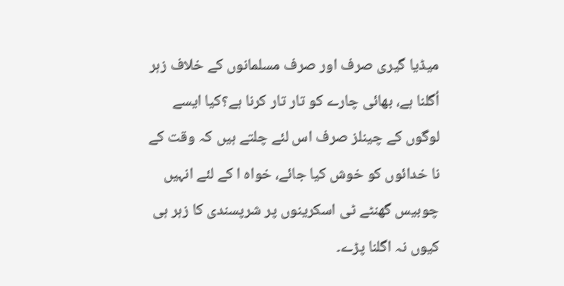میڈیا گیری صرف اور صرف مسلمانوں کے خلاف زہر اُگلنا ہے، بھائی چارے کو تار تار کرنا ہے؟کیا ایسے لوگوں کے چینلز صرف اس لئے چلتے ہیں کہ وقت کے نا خدائوں کو خوش کیا جائے، خواہ ا کے لئے انہیں چوبیس گھنٹے ٹی اسکرینوں پر شرپسندی کا زہر ہی کیوں نہ اگلنا پڑے۔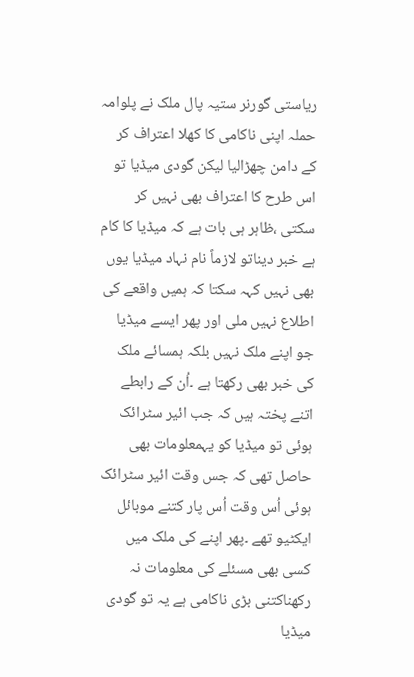ریاستی گورنر ستیہ پال ملک نے پلوامہ حملہ اپنی ناکامی کا کھلا اعتراف کر کے دامن چھڑالیا لیکن گودی میڈیا تو اس طرح کا اعتراف بھی نہیں کر سکتی ،ظاہر ہی بات ہے کہ میڈیا کا کام ہے خبر دیناتو لازماً نام نہاد میڈیا یوں بھی نہیں کہہ سکتا کہ ہمیں واقعے کی اطلاع نہیں ملی اور پھر ایسے میڈیا جو اپنے ملک نہیں بلکہ ہمسائے ملک کی خبر بھی رکھتا ہے ۔اُن کے رابطے اتنے پختہ ہیں کہ جب ائیر سٹرائک ہوئی تو میڈیا کو یہمعلومات بھی حاصل تھی کہ جس وقت ائیر سٹرائک ہوئی اُس وقت اُس پار کتنے موبائل ایکٹیو تھے ۔پھر اپنے کی ملک میں کسی بھی مسئلے کی معلومات نہ رکھناکتنی بڑی ناکامی ہے یہ تو گودی میڈیا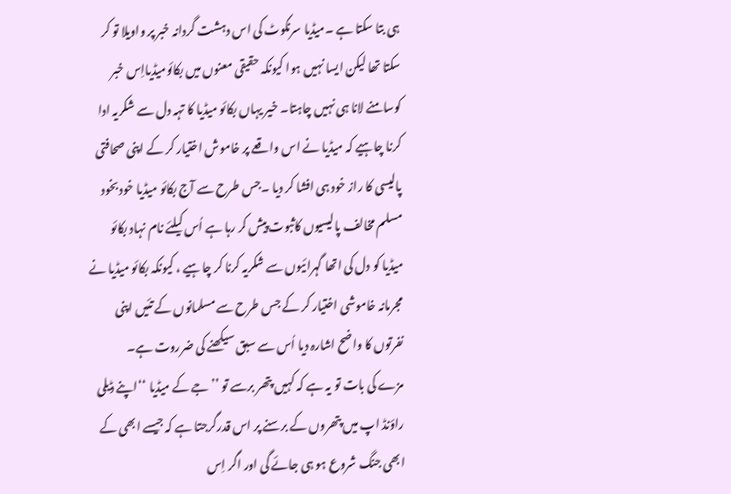ہی بتا سکتا ہے ۔میڈیا سرنکوٹ کی اس دہشت گردانہ خبر پر واویلا تو کر سکتا تھا لیکن ایسا نہیں ہوا کیونکہ حقیقی معنوں میں بکائومیڈیااِس خبر کوسامنے لانا ہی نہیں چاہتا۔ خیر یہاں بکائو میڈیا کا تہہ دل سے شکریہ ادا کرنا چاہیے کہ میڈیا نے اس واقعے پر خاموش اختیار کر کے اپنی صحافتی پالیسی کا راز خود ہی افشا کر دیا ۔جس طرح سے آج بکائو میڈیا خود بخود مسلم مخالف پالیسیوں کاثبوت پیش کر رہا ہے اُس کیلئے نام نہاد بکائو میڈیا کو دل کی اتھا گہرائیوں سے شکریہ کرنا کر چاہیے ، کیونکہ بکائو میڈیا نے مجرمانہ خاموشی اختیار کر کے جس طرح سے مسلمانوں کے تئیں اپنی نفرتوں کا واضح اشارہ دیا اُس سے سبق سیکھنے کی ضرروت ہے۔
مزے کی بات تو یہ ہے کہ کہیں پتھر برسے تو ’’جے کے میڈیا ‘‘اپنے ڈیلی راؤنڈ اپ میں پتھروں کے برسنے پر اس قدرگرجتا ہے کہ جیسے ابھی کے ابھی جنگ شروع ہو ہی جائے گی اور اگر اِس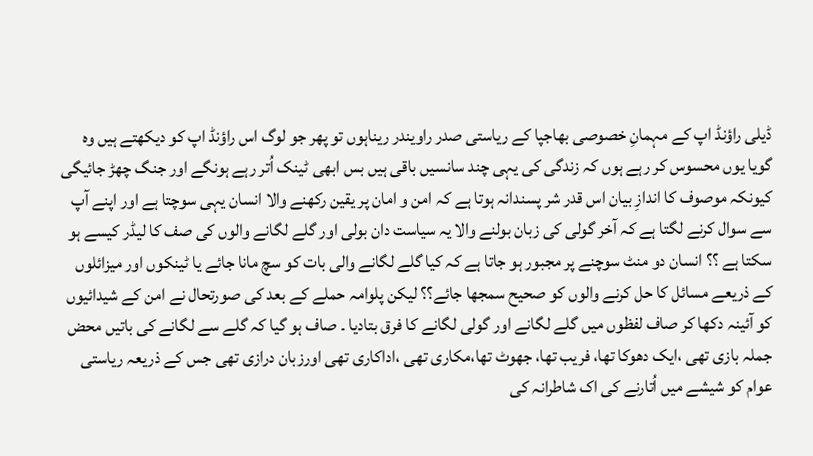ڈیلی راؤنڈ اپ کے مہمانِ خصوصی بھاجپا کے ریاستی صدر راویندر ریناہوں تو پھر جو لوگ اس راؤنڈ اپ کو دیکھتے ہیں وہ گویا یوں محسوس کر رہے ہوں کہ زندگی کی یہی چند سانسیں باقی ہیں بس ابھی ٹینک اُتر رہے ہونگے اور جنگ چھڑ جائیگی کیونکہ موصوف کا اندازِ بیان اس قدر شر پسندانہ ہوتا ہے کہ امن و امان پر یقین رکھنے والا انسان یہی سوچتا ہے اور اپنے آپ سے سوال کرنے لگتا ہے کہ آخر گولی کی زبان بولنے والا یہ سیاست دان بولی اور گلے لگانے والوں کی صف کا لیڈر کیسے ہو سکتا ہے ؟؟ انسان دو منٹ سوچنے پر مجبور ہو جاتا ہے کہ کیا گلے لگانے والی بات کو سچ مانا جائے یا ٹینکوں اور میزائلوں کے ذریعے مسائل کا حل کرنے والوں کو صحیح سمجھا جائے؟؟ لیکن پلوامہ حملے کے بعد کی صورتحال نے امن کے شیدائیوں کو آئینہ دکھا کر صاف لفظوں میں گلے لگانے اور گولی لگانے کا فرق بتادیا ۔ صاف ہو گیا کہ گلے سے لگانے کی باتیں محض جملہ بازی تھی ،ایک دھوکا تھا، فریب تھا، جھوٹ تھا،مکاری تھی ،اداکاری تھی اورزبان درازی تھی جس کے ذریعہ ریاستی عوام کو شیشے میں اُتارنے کی اک شاطرانہ کی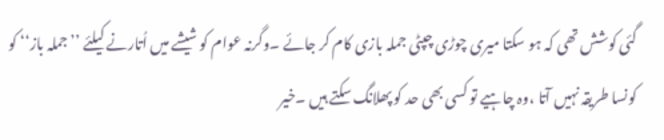گئی کوشش تھی کہ ہو سکتا میری چوڑی چپٹی جملہ بازی کام کر جائے ۔وگرنہ عوام کو شیشے میں اُتارنے کیلئے ’’جملہ باز‘‘ کو کونسا طریقہ نہیں آتا ،وہ چاہیے تو کسی بھی حد کو پھلانگ سکتے ہیں ۔خیر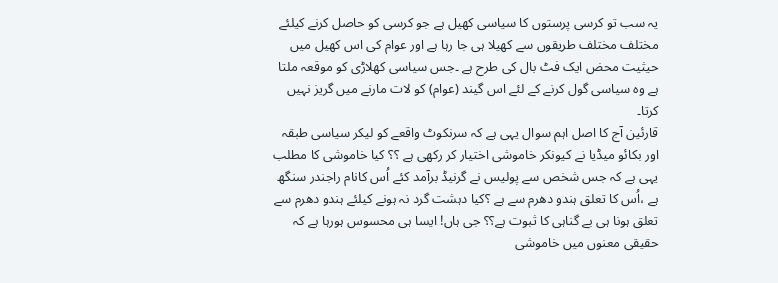یہ سب تو کرسی پرستوں کا سیاسی کھیل ہے جو کرسی کو حاصل کرنے کیلئے مختلف مختلف طریقوں سے کھیلا ہی جا رہا ہے اور عوام کی اس کھیل میں حیثیت محض ایک فٹ بال کی طرح ہے ۔جس سیاسی کھلاڑی کو موقعہ ملتا ہے وہ سیاسی گول کرنے کے لئے اس گیند (عوام) کو لات مارنے میں گریز نہیں کرتا۔
قارئین آج کا اصل اہم سوال یہی ہے کہ سرنکوٹ واقعے کو لیکر سیاسی طبقہ اور بکائو میڈیا نے کیونکر خاموشی اختیار کر رکھی ہے ؟؟ کیا خاموشی کا مطلب یہی ہے کہ جس شخص سے پولیس نے گرنیڈ برآمد کئے اُس کانام راجندر سنگھ ہے ،اُس کا تعلق ہندو دھرم سے ہے ؟کیا دہشت گرد نہ ہونے کیلئے ہندو دھرم سے تعلق ہونا ہی بے گناہی کا ثبوت ہے؟؟ جی ہاں! ایسا ہی محسوس ہورہا ہے کہ حقیقی معنوں میں خاموشی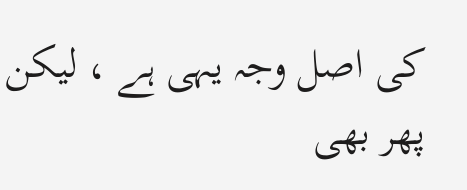کی اصل وجہ یہی ہے ، لیکن پھر بھی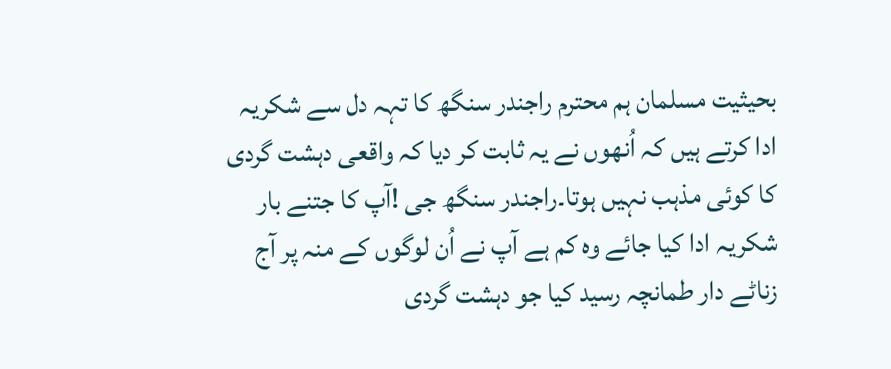بحیثیت مسلمان ہم محترم راجندر سنگھ کا تہہ دل سے شکریہ ادا کرتے ہیں کہ اُنھوں نے یہ ثابت کر دیا کہ واقعی دہشت گردی کا کوئی مذہب نہیں ہوتا۔راجندر سنگھ جی !آپ کا جتنے بار شکریہ ادا کیا جائے وہ کم ہے آپ نے اُن لوگوں کے منہ پر آج زناٹے دار طمانچہ رسید کیا جو دہشت گردی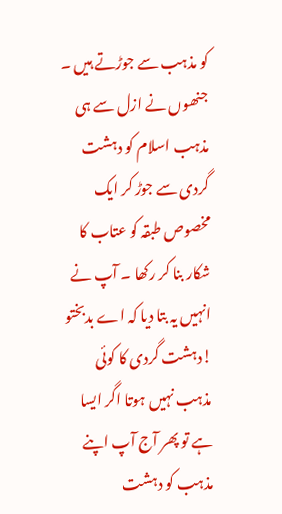کو مذہب سے جوڑتے ہیں ۔ جنھوں نے ازل سے ہی مذہب اسلام کو دہشت گردی سے جوڑ کر ایک مخصوص طبقہ کو عتاب کا شکار بنا کر رکھا ۔ آپ نے انہیں یہ بتا دیا کہ اے بدبختو !دہشت گردی کا کوئی مذہب نہیں ہوتا اگر ایسا ہے تو پھر آج آپ اپنے مذہب کو دہشت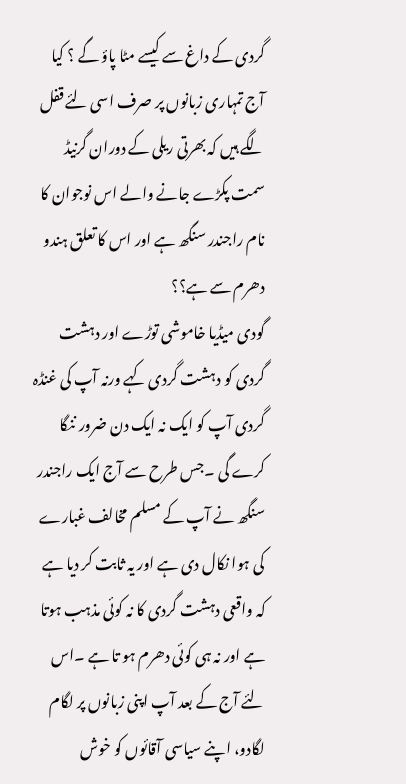گردی کے داغ سے کیسے مٹا پاؤ گے ؟ کیا آج تمہاری زبانوں پر صرف اسی لئے قفل لگے ہیں کہ بھرتی ریلی کے دوران گرنیڈ سمت پکڑے جانے والے اس نوجوان کا نام راجندر سنگھ ہے اور اس کا تعلق ہندو دھرم سے ہے؟؟
گودی میڈیا خاموشی توڑے اور دہشت گردی کو دہشت گردی کہے ورنہ آپ کی غنڈہ گردی آپ کو ایک نہ ایک دن ضرور ننگا کرے گی ۔جس طرح سے آج ایک راجندر سنگھ نے آپ کے مسلم مخالف غبارے کی ہوا نکال دی ہے اور یہ ثابت کر دیا ہے کہ واقعی دہشت گردی کا نہ کوئی مذہب ہوتا ہے اور نہ ہی کوئی دھرم ہو تا ہے ۔اس لئے آج کے بعد آپ اپنی زبانوں پر لگام لگادو، اپنے سیاسی آقائوں کو خوش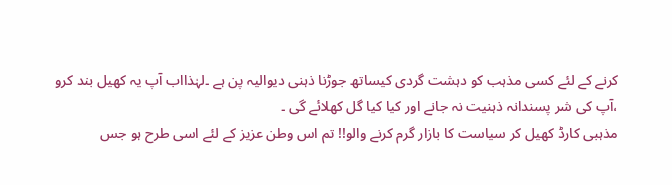کرنے کے لئے کسی مذہب کو دہشت گردی کیساتھ جوڑنا ذہنی دیوالیہ پن ہے ۔لہٰذااب آپ یہ کھیل بند کرو ،آپ کی شر پسندانہ ذہنیت نہ جانے اور کیا کیا گل کھلائے گی ۔
مذہبی کارڈ کھیل کر سیاست کا بازار گرم کرنے والو!! تم اس وطن عزیز کے لئے اسی طرح ہو جس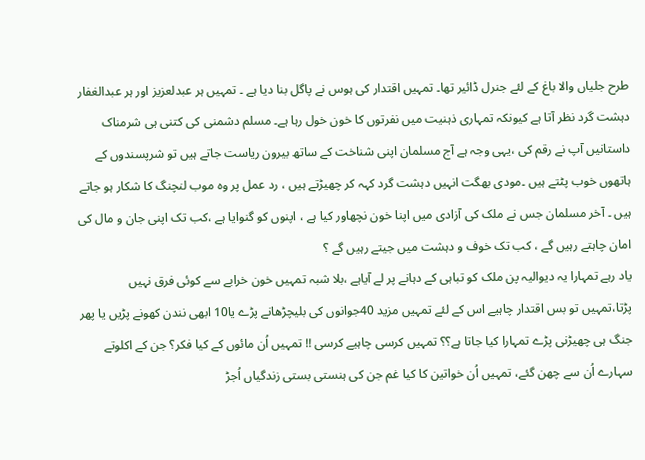طرح جلیاں والا باغ کے لئے جنرل ڈائیر تھا۔ تمہیں اقتدار کی ہوس نے پاگل بنا دیا ہے ۔ تمہیں ہر عبدلعزیز اور ہر عبدالغفار دہشت گرد نظر آتا ہے کیونکہ تمہاری ذہنیت میں نفرتوں کا خون خول رہا ہے۔ مسلم دشمنی کی کتنی ہی شرمناک داستانیں آپ نے رقم کی ،یہی وجہ ہے آج مسلمان اپنی شناخت کے ساتھ بیرون ریاست جاتے ہیں تو شرپسندوں کے ہاتھوں خوب پٹتے ہیں ۔مودی بھگت انہیں دہشت گرد کہہ کر چھیڑتے ہیں ، رد عمل پر وہ موب لنچنگ کا شکار ہو جاتے ہیں ۔ آخر مسلمان جس نے ملک کی آزادی میں اپنا خون نچھاور کیا ہے ، اپنوں کو گنوایا ہے ،کب تک اپنی جان و مال کی امان چاہتے رہیں گے ، کب تک خوف و دہشت میں جیتے رہیں گے ؟
یاد رہے تمہارا یہ دیوالیہ پن ملک کو تباہی کے دہانے پر لے آیاہے ،بلا شبہ تمہیں خون خرابے سے کوئی فرق نہیں پڑتا،تمہیں تو بس اقتدار چاہیے اس کے لئے تمہیں مزید 40جوانوں کی بلیچڑھانے پڑے یا10 ابھی نندن کھونے پڑیں یا پھر جنگ ہی چھیڑنی پڑے تمہارا کیا جاتا ہے؟؟ تمہیں کرسی چاہیے کرسی !! تمہیں اُن مائوں کے کیا فکر؟ جن کے اکلوتے سہارے اُن سے چھن گئے، تمہیں اُن خواتین کا کیا غم جن کی ہنستی بستی زندگیاں اُجڑ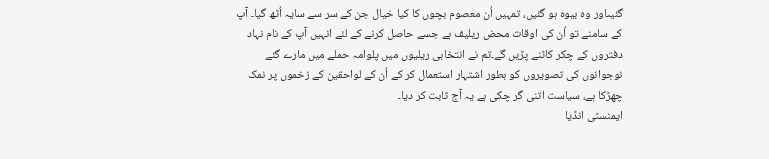گئیںاور وہ بیوہ ہو گئیں، تمہیں اُن معصوم بچوں کا کیا خیال جن کے سر سے سایہ اُٹھ گیا۔ آپ کے سامنے تو اُن کی اوقات محض ریلیف ہے جسے حاصل کرنے کے لئے انہیں آپ کے نام نہاد دفتروں کے چکر کاٹنے پڑیں گے۔تم نے انتخابی ریلیوں میں پلوامہ حملے میں مارے گئے نوجوانوں کی تصویروں کو بطور اشتہار استعمال کر کے اُن کے لواحقین کے زخموں پر نمک چھڑکا ہے، سیاست اتنی گر چکی ہے یہ آج ثابت کر دیا۔
ایمنسٹی انڈیا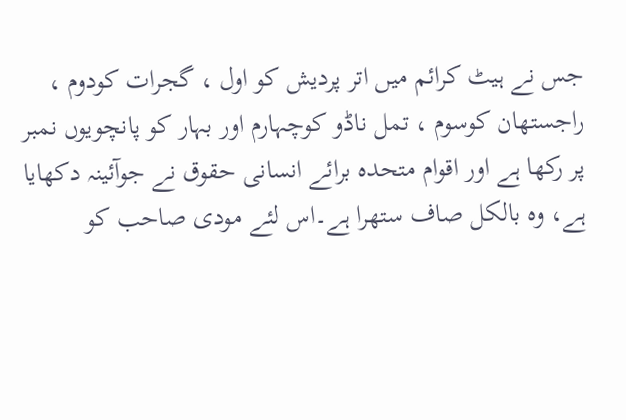جس نے ہیٹ کرائم میں اتر پردیش کو اول ، گجرات کودوم ، راجستھان کوسوم ، تمل ناڈو کوچہارم اور بہار کو پانچویوں نمبر پر رکھا ہے اور اقوام متحدہ برائے انسانی حقوق نے جوآئینہ دکھایا ہے، وہ بالکل صاف ستھرا ہے۔اس لئے مودی صاحب کو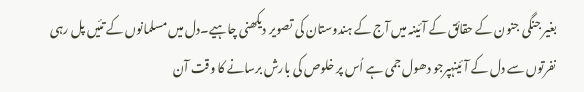بغیر جنگی جنون کے حقائق کے آئینہ میں آج کے ہندوستان کی تصویر دیکھنی چاہیے۔دل میں مسلمانوں کے تئیں پل رہی نفرتوں سے دل کے آئینہپرجو دھول جمی ہے اُس پر خلوص کی بارش برسانے کا وقت آن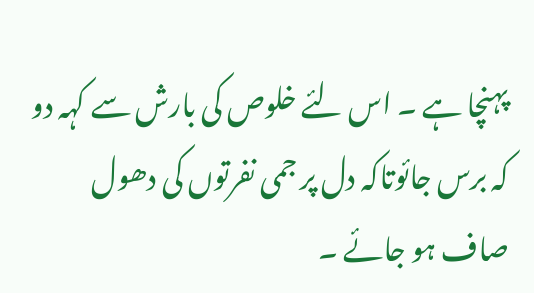پہنچا ہے ۔ اس لئے خلوص کی بارش سے کہہ دو کہ برس جائوتاکہ دل پر جمی نفرتوں کی دھول صاف ہو جائے ۔